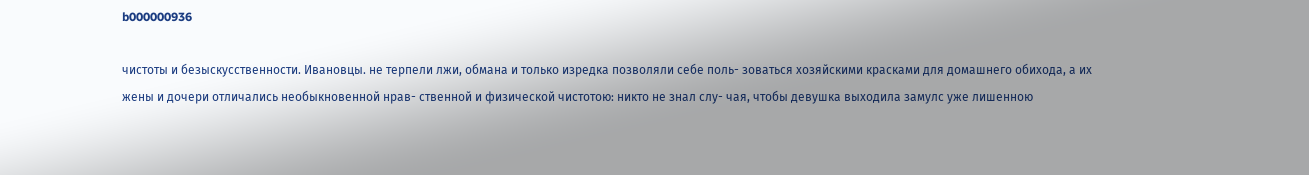b000000936

чистоты и безыскусственности. Ивановцы. не терпели лжи, обмана и только изредка позволяли себе поль- зоваться хозяйскими красками для домашнего обихода, а их жены и дочери отличались необыкновенной нрав- ственной и физической чистотою: никто не знал слу- чая, чтобы девушка выходила замулс уже лишенною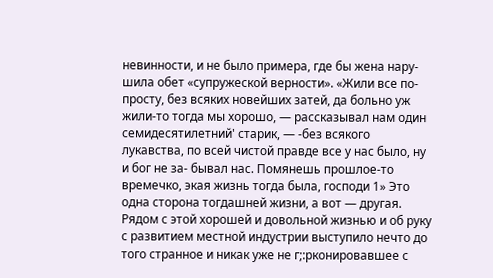невинности, и не было примера, где бы жена нару- шила обет «супружеской верности». «Жили все по- просту, без всяких новейших затей, да больно уж жили-то тогда мы хорошо, — рассказывал нам один семидесятилетний' старик, — -без всякого лукавства, по всей чистой правде все у нас было, ну и бог не за- бывал нас. Помянешь прошлое-то времечко, экая жизнь тогда была, господи 1» Это одна сторона тогдашней жизни, а вот — другая. Рядом с этой хорошей и довольной жизнью и об руку с развитием местной индустрии выступило нечто до того странное и никак уже не г;:рконировавшее с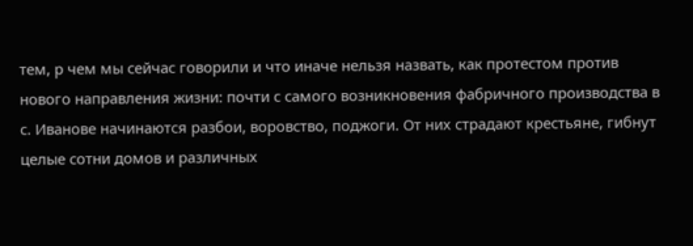тем, р чем мы сейчас говорили и что иначе нельзя назвать, как протестом против нового направления жизни: почти с самого возникновения фабричного производства в с. Иванове начинаются разбои, воровство, поджоги. От них страдают крестьяне, гибнут целые сотни домов и различных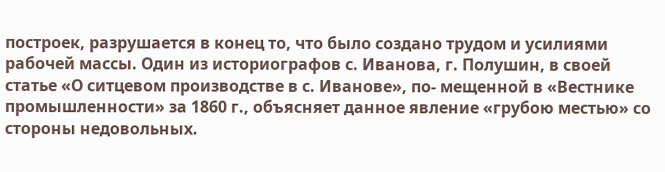построек, разрушается в конец то, что было создано трудом и усилиями рабочей массы. Один из историографов с. Иванова, г. Полушин, в своей статье «О ситцевом производстве в с. Иванове», по- мещенной в «Вестнике промышленности» за 1860 г., объясняет данное явление «грубою местью» со стороны недовольных.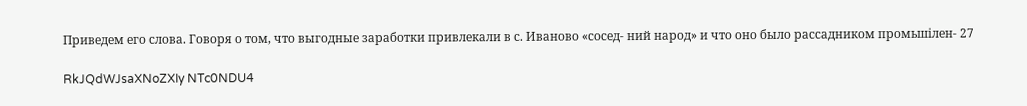Приведем его слова. Говоря о том, что выгодные заработки привлекали в с. Иваново «сосед- ний народ» и что оно было рассадником промьшілен- 27

RkJQdWJsaXNoZXIy NTc0NDU4